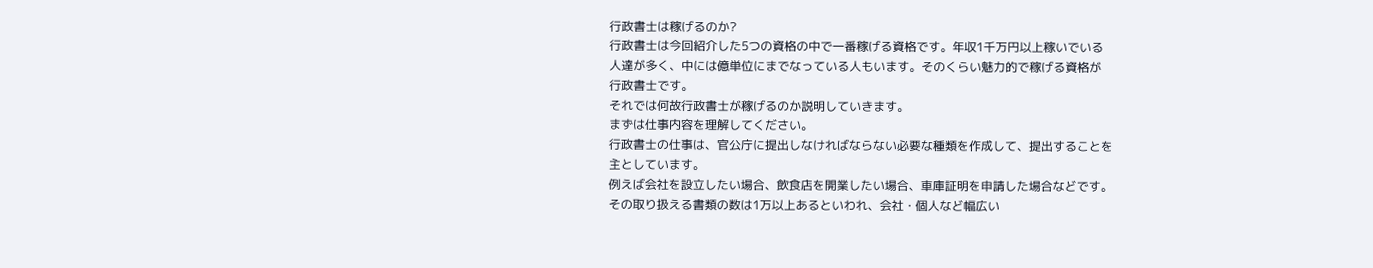行政書士は稼げるのか?
行政書士は今回紹介した5つの資格の中で一番稼げる資格です。年収1千万円以上稼いでいる
人達が多く、中には億単位にまでなっている人もいます。そのくらい魅力的で稼げる資格が
行政書士です。
それでは何故行政書士が稼げるのか説明していきます。
まずは仕事内容を理解してください。
行政書士の仕事は、官公庁に提出しなければならない必要な種類を作成して、提出することを
主としています。
例えば会社を設立したい場合、飲食店を開業したい場合、車庫証明を申請した場合などです。
その取り扱える書類の数は1万以上あるといわれ、会社・個人など幅広い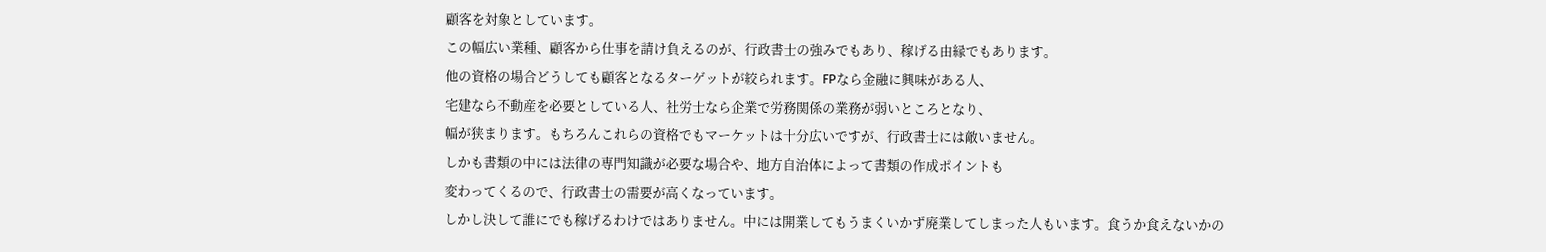顧客を対象としています。
この幅広い業種、顧客から仕事を請け負えるのが、行政書士の強みでもあり、稼げる由縁でもあります。
他の資格の場合どうしても顧客となるターゲットが絞られます。FPなら金融に興味がある人、
宅建なら不動産を必要としている人、社労士なら企業で労務関係の業務が弱いところとなり、
幅が狭まります。もちろんこれらの資格でもマーケットは十分広いですが、行政書士には敵いません。
しかも書類の中には法律の専門知識が必要な場合や、地方自治体によって書類の作成ポイントも
変わってくるので、行政書士の需要が高くなっています。
しかし決して誰にでも稼げるわけではありません。中には開業してもうまくいかず廃業してしまった人もいます。食うか食えないかの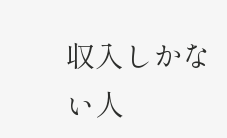収入しかない人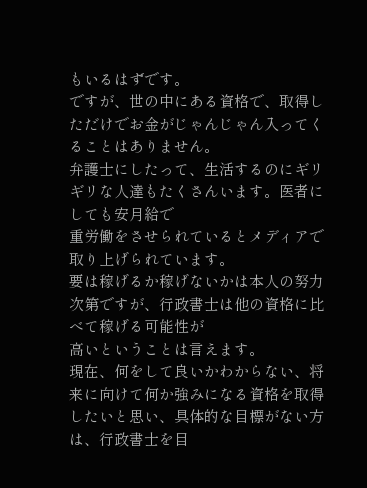もいるはずです。
ですが、世の中にある資格で、取得しただけでお金がじゃんじゃん入ってくることはありません。
弁護士にしたって、生活するのにギリギリな人達もたくさんいます。医者にしても安月給で
重労働をさせられているとメディアで取り上げられています。
要は稼げるか稼げないかは本人の努力次第ですが、行政書士は他の資格に比べて稼げる可能性が
高いということは言えます。
現在、何をして良いかわからない、将来に向けて何か強みになる資格を取得したいと思い、具体的な目標がない方は、行政書士を目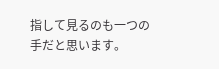指して見るのも一つの手だと思います。